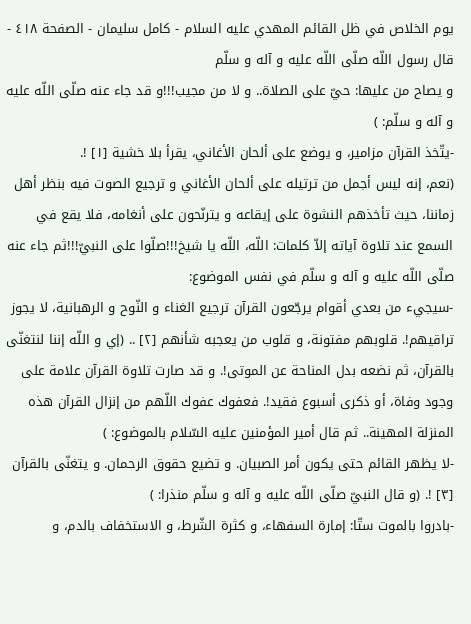يوم الخلاص في ظل القائم المهدي عليه السلام - كامل سليمان - الصفحة ٤١٨ - قال رسول اللّه صلّى اللّه عليه و آله و سلّم
و يصاح من عليها: حيّ على الصلاة.. و لا من مجيب!!!و قد جاء عنه صلّى اللّه عليه و آله و سلّم: )
-يتّخذ القرآن مزامير، و يوضع على ألحان الأغاني، يقرأ بلا خشية [١] !.
(نعم، إنه ليس أجمل من ترتيله على ألحان الأغاني و ترجيع الصوت فيه بنظر أهل زماننا، حيث تأخذهم النشوة على إيقاعه و يترنّحون على أنغامه، فلا يقع في السمع عند تلاوة آياته إلاّ كلمات: اللّه، اللّه يا شيخ!!!صلّوا على النبيّ!!!ثم جاء عنه صلّى اللّه عليه و آله و سلّم في نفس الموضوع:
-سيجيء من بعدي أقوام يرجّعون القرآن ترجيع الغناء و النّوح و الرهبانية، لا يجوز تراقيهم!. قلوبهم مفتونة، و قلوب من يعجبه شأنهم [٢] .. (إي و اللّه إننا لنتغنّى بالقرآن، ثم نضعه بدل المناحة عن الموتى!. و قد صارت تلاوة القرآن علامة على وجود وفاة، أو ذكرى أسبوع فقيد!. فعفوك عفوك اللّهم من إنزال القرآن هذه المنزلة المهينة.. ثم قال أمير المؤمنين عليه السّلام بالموضوع: )
-لا يظهر القائم حتى يكون أمر الصبيان. و تضيع حقوق الرحمان. و يتغنّى بالقرآن [٣] !. (و قال النبيّ صلّى اللّه عليه و آله و سلّم منذرا: )
-بادروا بالموت ستّا: إمارة السفهاء، و كثرة الشّرط، و الاستخفاف بالدم، و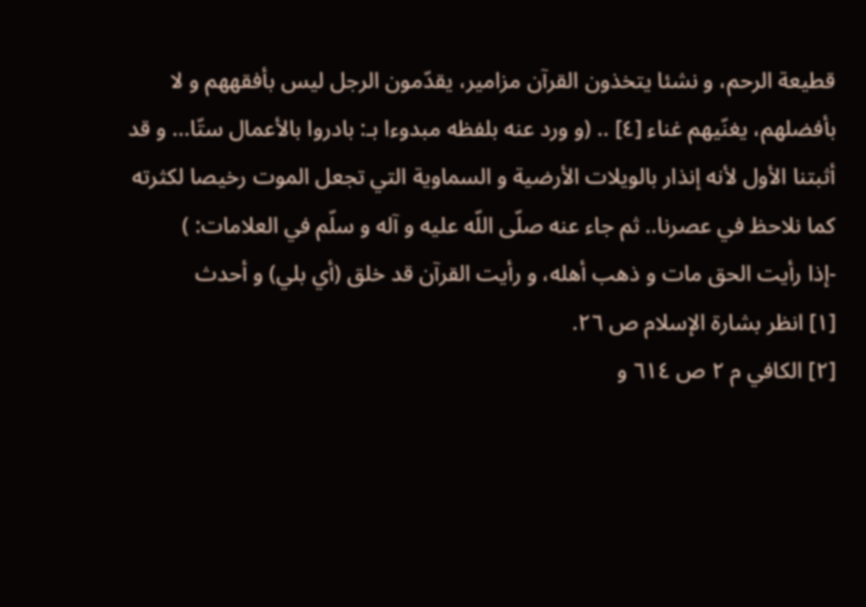قطيعة الرحم، و نشئا يتخذون القرآن مزامير، يقدّمون الرجل ليس بأفقههم و لا بأفضلهم، يغنّيهم غناء [٤] .. (و ورد عنه بلفظه مبدوءا بـ: بادروا بالأعمال ستّا... و قد أثبتنا الأول لأنه إنذار بالويلات الأرضية و السماوية التي تجعل الموت رخيصا لكثرته كما نلاحظ في عصرنا.. ثم جاء عنه صلّى اللّه عليه و آله و سلّم في العلامات: )
-إذا رأيت الحق مات و ذهب أهله، و رأيت القرآن قد خلق (أي بلي) و أحدث
[١] انظر بشارة الإسلام ص ٢٦.
[٢] الكافي م ٢ ص ٦١٤ و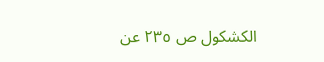الكشكول ص ٢٣٥ عن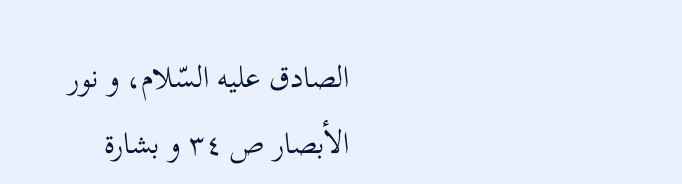الصادق عليه السّلام، و نور الأبصار ص ٣٤ و بشارة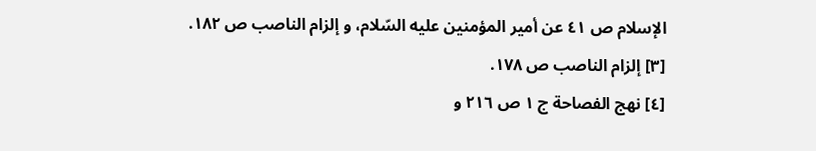الإسلام ص ٤١ عن أمير المؤمنين عليه السّلام، و إلزام الناصب ص ١٨٢.
[٣] إلزام الناصب ص ١٧٨.
[٤] نهج الفصاحة ج ١ ص ٢١٦ و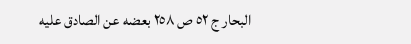البحار ج ٥٢ ص ٢٥٨ بعضه عن الصادق عليه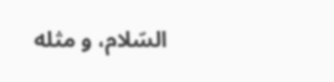السّلام، و مثله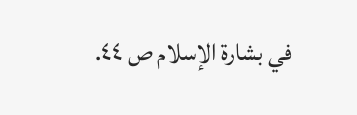في بشارة الإسلام ص ٤٤.